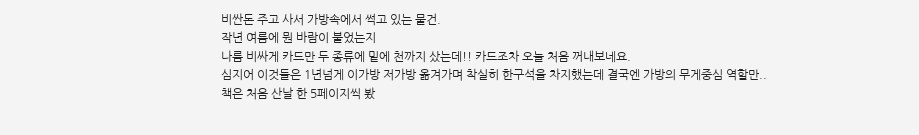비싼돈 주고 사서 가방속에서 썩고 있는 물건.
작년 여름에 뭔 바람이 불었는지
나름 비싸게 카드만 두 종류에 밑에 천까지 샀는데!! 카드조차 오늘 처음 꺼내보네요.
심지어 이것들은 1년넘게 이가방 저가방 옮겨가며 착실히 한구석을 차지했는데 결국엔 가방의 무게중심 역할만..
책은 처음 산날 한 5페이지씩 봤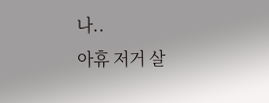나..
아휴 저거 살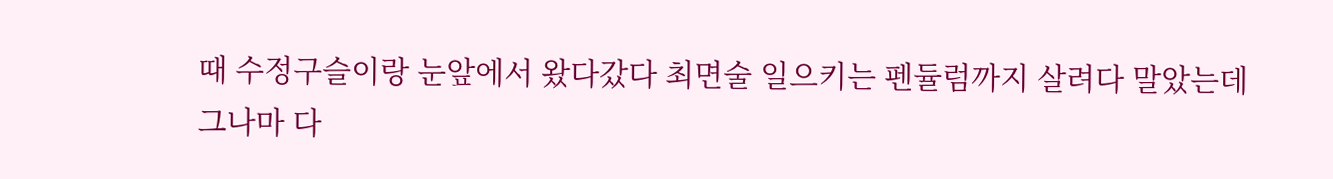때 수정구슬이랑 눈앞에서 왔다갔다 최면술 일으키는 펜듈럼까지 살려다 말았는데
그나마 다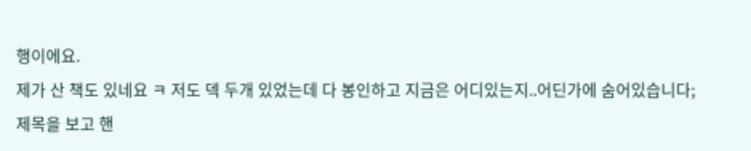행이에요.
제가 산 책도 있네요 ㅋ 저도 덱 두개 있었는데 다 봉인하고 지금은 어디있는지..어딘가에 숨어있습니다;
제목을 보고 핸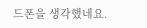드폰을 생각했네요.